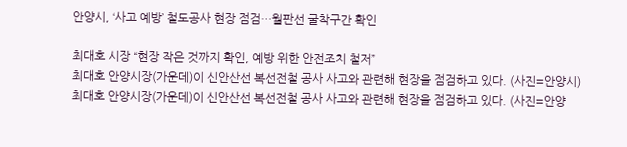안양시, ‘사고 예방’ 철도공사 현장 점검…월판선 굴착구간 확인

최대호 시장 “현장 작은 것까지 확인, 예방 위한 안전조치 철저”
최대호 안양시장(가운데)이 신안산선 복선전철 공사 사고와 관련해 현장을 점검하고 있다. (사진=안양시)
최대호 안양시장(가운데)이 신안산선 복선전철 공사 사고와 관련해 현장을 점검하고 있다. (사진=안양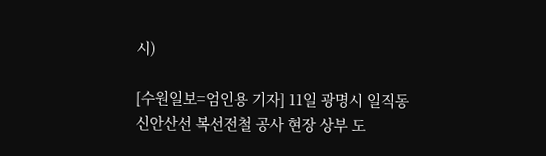시)

[수원일보=엄인용 기자] 11일 광명시 일직동 신안산선 복선전철 공사 현장 상부 도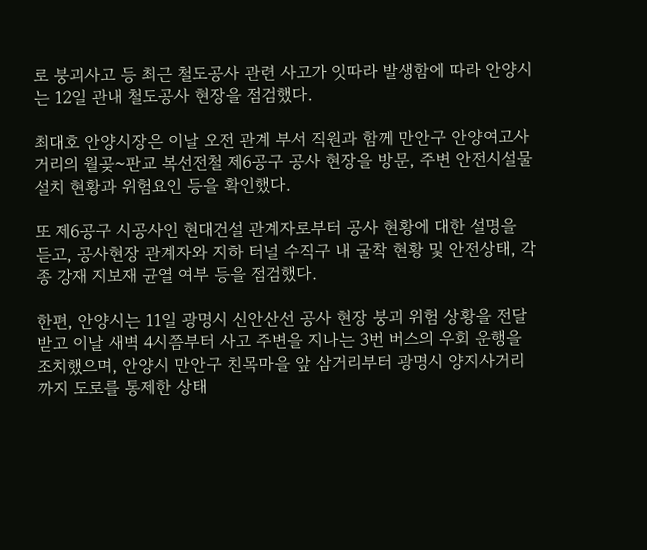로 붕괴사고 등 최근 철도공사 관련 사고가 잇따라 발생함에 따라 안양시는 12일 관내 철도공사 현장을 점검했다.

최대호 안양시장은 이날 오전 관계 부서 직원과 함께 만안구 안양여고사거리의 월곶~판교 복선전철 제6공구 공사 현장을 방문, 주변 안전시설물 설치 현황과 위험요인 등을 확인했다.

또 제6공구 시공사인 현대건설 관계자로부터 공사 현황에 대한 설명을 듣고, 공사현장 관계자와 지하 터널 수직구 내 굴착 현황 및 안전상태, 각종 강재 지보재 균열 여부 등을 점검했다.

한편, 안양시는 11일 광명시 신안산선 공사 현장 붕괴 위험 상황을 전달받고 이날 새벽 4시쯤부터 사고 주변을 지나는 3번 버스의 우회 운행을 조치했으며, 안양시 만안구 친목마을 앞 삼거리부터 광명시 양지사거리까지 도로를 통제한 상태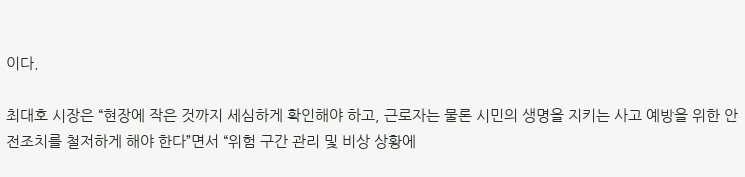이다.

최대호 시장은 “현장에 작은 것까지 세심하게 확인해야 하고, 근로자는 물론 시민의 생명을 지키는 사고 예방을 위한 안전조치를 철저하게 해야 한다”면서 “위험 구간 관리 및 비상 상황에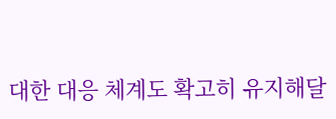대한 대응 체계도 확고히 유지해달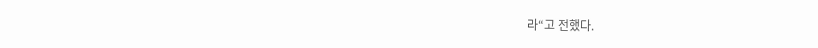라“고 전했다.